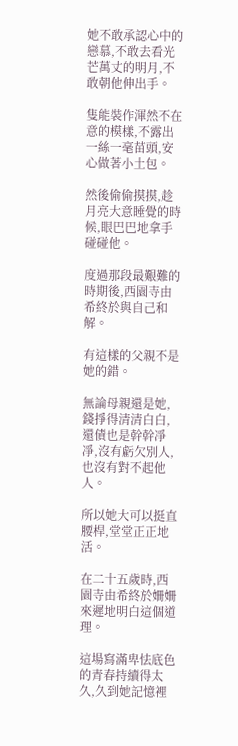她不敢承認心中的戀慕,不敢去看光芒萬丈的明月,不敢朝他伸出手。

隻能裝作渾然不在意的模樣,不露出一絲一毫苗頭,安心做著小土包。

然後偷偷摸摸,趁月亮大意睡覺的時候,眼巴巴地拿手碰碰他。

度過那段最艱難的時期後,西園寺由希終於與自己和解。

有這樣的父親不是她的錯。

無論母親還是她,錢掙得清清白白,還債也是幹幹凈凈,沒有虧欠別人,也沒有對不起他人。

所以她大可以挺直腰桿,堂堂正正地活。

在二十五歲時,西園寺由希終於姍姍來遲地明白這個道理。

這場寫滿卑怯底色的青春持續得太久,久到她記憶裡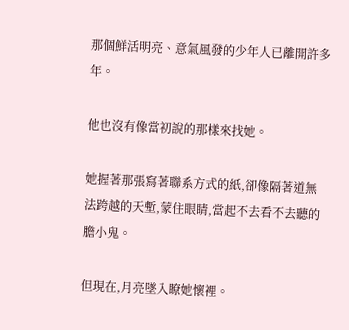那個鮮活明亮、意氣風發的少年人已離開許多年。

他也沒有像當初說的那樣來找她。

她握著那張寫著聯系方式的紙,卻像隔著道無法跨越的天塹,蒙住眼睛,當起不去看不去聽的膽小鬼。

但現在,月亮墜入瞭她懷裡。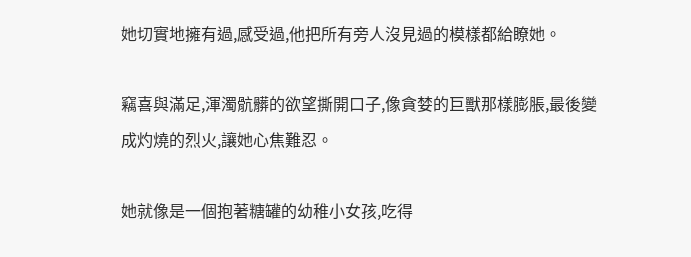她切實地擁有過,感受過,他把所有旁人沒見過的模樣都給瞭她。

竊喜與滿足,渾濁骯髒的欲望撕開口子,像貪婪的巨獸那樣膨脹,最後變成灼燒的烈火,讓她心焦難忍。

她就像是一個抱著糖罐的幼稚小女孩,吃得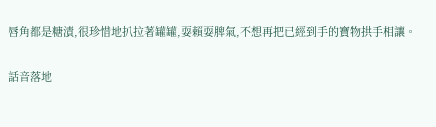唇角都是糖漬,很珍惜地扒拉著罐罐,耍賴耍脾氣,不想再把已經到手的寶物拱手相讓。

話音落地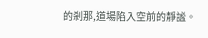的剎那,道場陷入空前的靜謐。